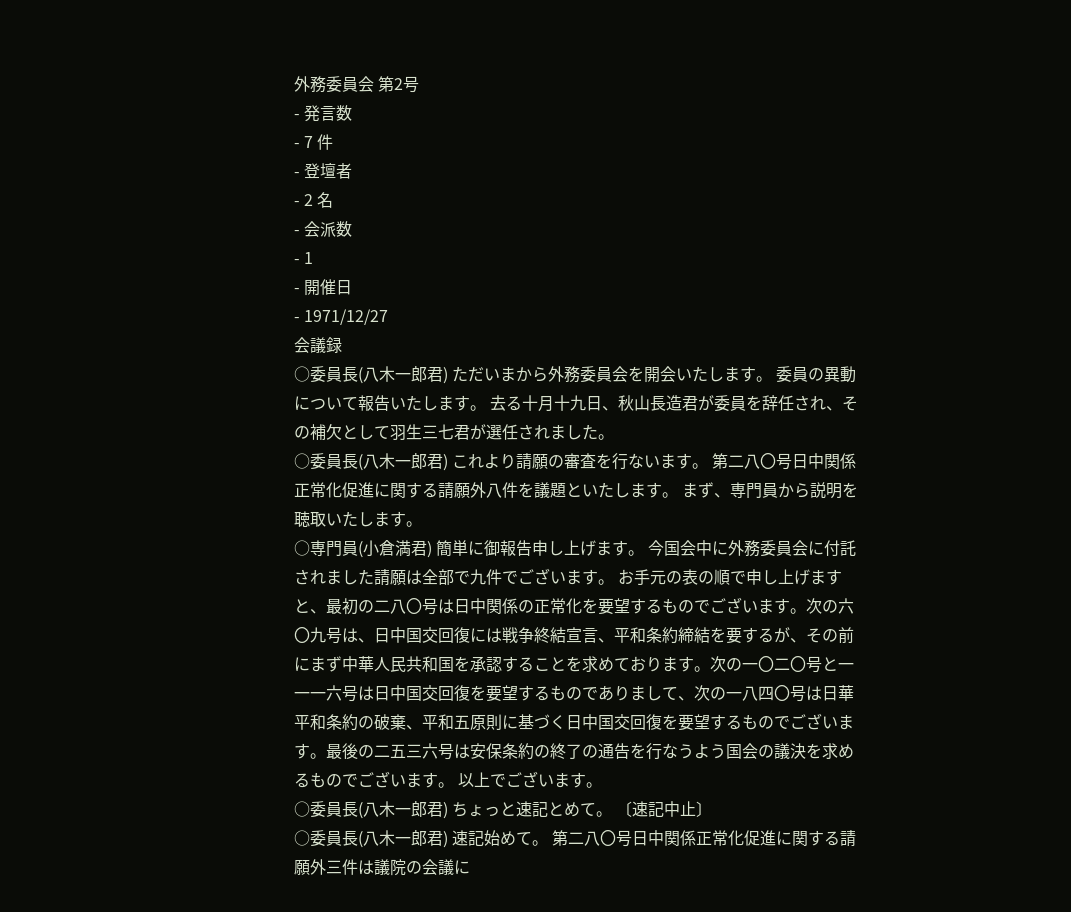外務委員会 第2号
- 発言数
- 7 件
- 登壇者
- 2 名
- 会派数
- 1
- 開催日
- 1971/12/27
会議録
○委員長(八木一郎君) ただいまから外務委員会を開会いたします。 委員の異動について報告いたします。 去る十月十九日、秋山長造君が委員を辞任され、その補欠として羽生三七君が選任されました。
○委員長(八木一郎君) これより請願の審査を行ないます。 第二八〇号日中関係正常化促進に関する請願外八件を議題といたします。 まず、専門員から説明を聴取いたします。
○専門員(小倉満君) 簡単に御報告申し上げます。 今国会中に外務委員会に付託されました請願は全部で九件でございます。 お手元の表の順で申し上げますと、最初の二八〇号は日中関係の正常化を要望するものでございます。次の六〇九号は、日中国交回復には戦争終結宣言、平和条約締結を要するが、その前にまず中華人民共和国を承認することを求めております。次の一〇二〇号と一一一六号は日中国交回復を要望するものでありまして、次の一八四〇号は日華平和条約の破棄、平和五原則に基づく日中国交回復を要望するものでございます。最後の二五三六号は安保条約の終了の通告を行なうよう国会の議決を求めるものでございます。 以上でございます。
○委員長(八木一郎君) ちょっと速記とめて。 〔速記中止〕
○委員長(八木一郎君) 速記始めて。 第二八〇号日中関係正常化促進に関する請願外三件は議院の会議に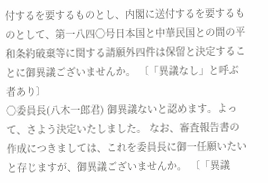付するを要するものとし、内閣に送付するを要するものとして、第一八四〇号日本国と中華民国との間の平和条約破棄等に関する請願外四件は保留と決定することに御異議ございませんか。 〔「異議なし」と呼ぶ者あり〕
○委員長(八木一郎君) 御異議ないと認めます。よって、さよう決定いたしました。 なお、審査報告書の作成につきましては、これを委員長に御一任願いたいと存じますが、御異議ございませんか。 〔「異議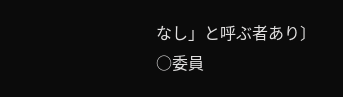なし」と呼ぶ者あり〕
○委員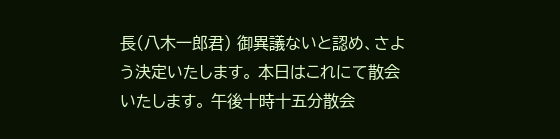長(八木一郎君) 御異議ないと認め、さよう決定いたします。 本日はこれにて散会いたします。 午後十時十五分散会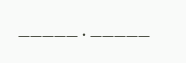—————・—————